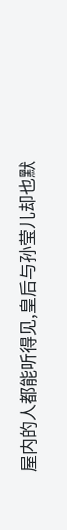屋内的人都能听得见,皇后与孙莹儿却也默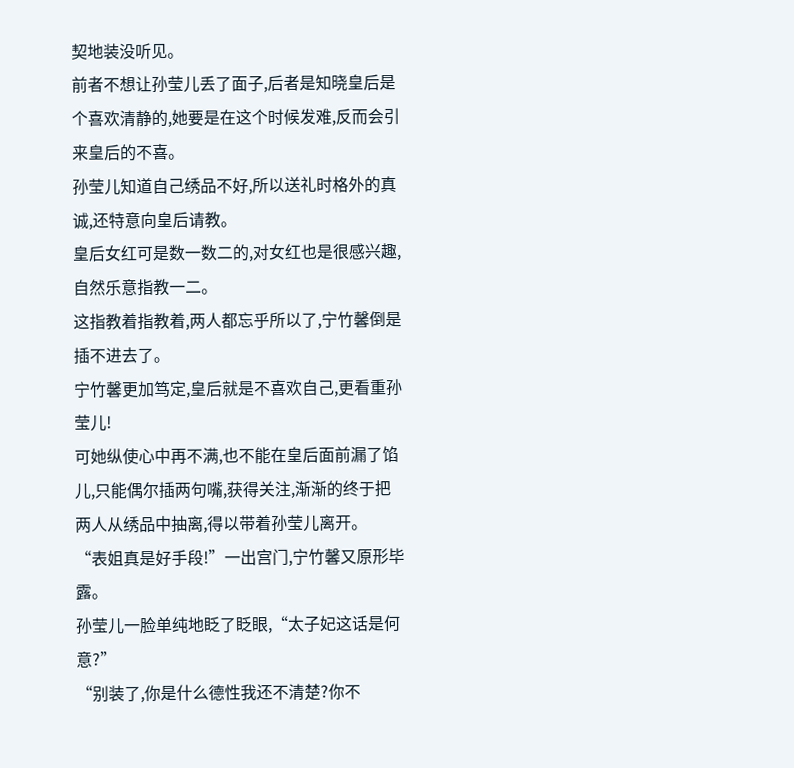契地装没听见。
前者不想让孙莹儿丢了面子,后者是知晓皇后是个喜欢清静的,她要是在这个时候发难,反而会引来皇后的不喜。
孙莹儿知道自己绣品不好,所以送礼时格外的真诚,还特意向皇后请教。
皇后女红可是数一数二的,对女红也是很感兴趣,自然乐意指教一二。
这指教着指教着,两人都忘乎所以了,宁竹馨倒是插不进去了。
宁竹馨更加笃定,皇后就是不喜欢自己,更看重孙莹儿!
可她纵使心中再不满,也不能在皇后面前漏了馅儿,只能偶尔插两句嘴,获得关注,渐渐的终于把两人从绣品中抽离,得以带着孙莹儿离开。
“表姐真是好手段!”一出宫门,宁竹馨又原形毕露。
孙莹儿一脸单纯地眨了眨眼,“太子妃这话是何意?”
“别装了,你是什么德性我还不清楚?你不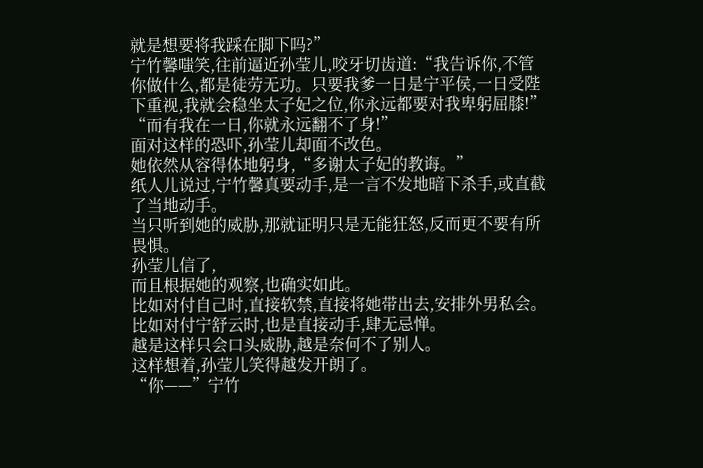就是想要将我踩在脚下吗?”
宁竹馨嗤笑,往前逼近孙莹儿,咬牙切齿道:“我告诉你,不管你做什么,都是徒劳无功。只要我爹一日是宁平侯,一日受陛下重视,我就会稳坐太子妃之位,你永远都要对我卑躬屈膝!”
“而有我在一日,你就永远翻不了身!”
面对这样的恐吓,孙莹儿却面不改色。
她依然从容得体地躬身,“多谢太子妃的教诲。”
纸人儿说过,宁竹馨真要动手,是一言不发地暗下杀手,或直截了当地动手。
当只听到她的威胁,那就证明只是无能狂怒,反而更不要有所畏惧。
孙莹儿信了,
而且根据她的观察,也确实如此。
比如对付自己时,直接软禁,直接将她带出去,安排外男私会。
比如对付宁舒云时,也是直接动手,肆无忌惮。
越是这样只会口头威胁,越是奈何不了别人。
这样想着,孙莹儿笑得越发开朗了。
“你——”宁竹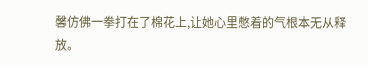馨仿佛一拳打在了棉花上,让她心里憋着的气根本无从释放。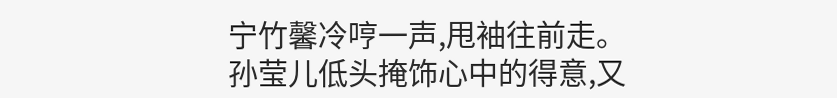宁竹馨冷哼一声,甩袖往前走。
孙莹儿低头掩饰心中的得意,又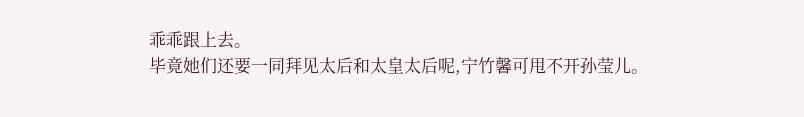乖乖跟上去。
毕竟她们还要一同拜见太后和太皇太后呢,宁竹馨可甩不开孙莹儿。